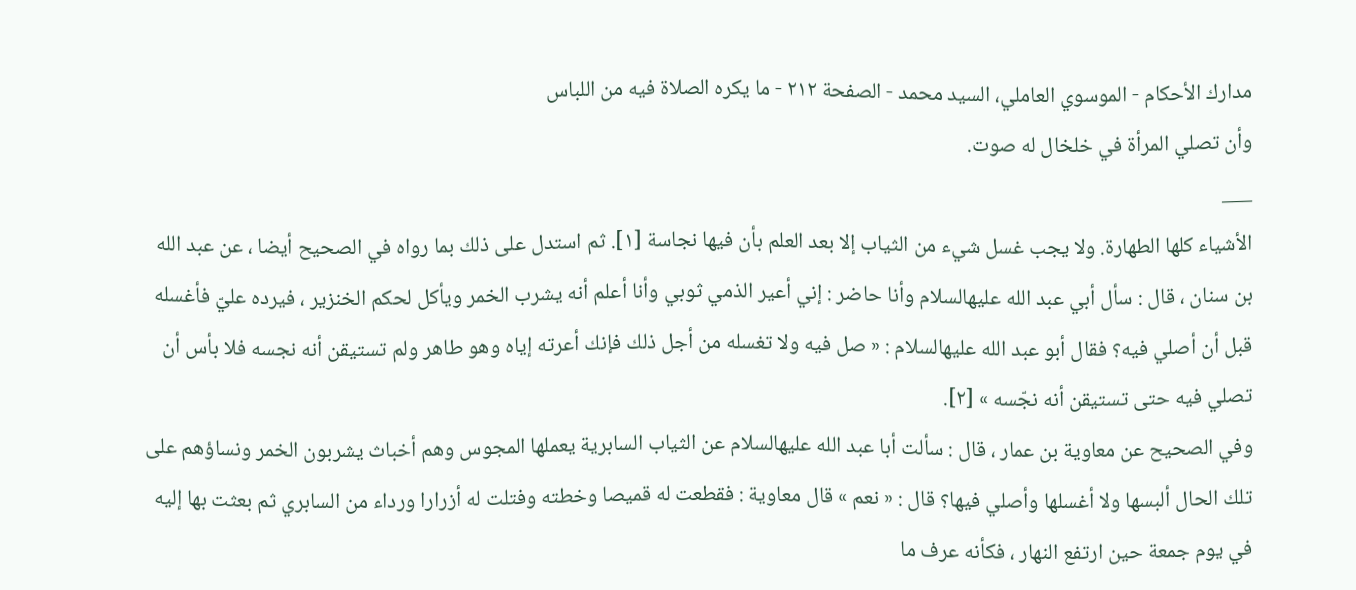مدارك الأحكام - الموسوي العاملي، السيد محمد - الصفحة ٢١٢ - ما يكره الصلاة فيه من اللباس
وأن تصلي المرأة في خلخال له صوت.
___
الأشياء كلها الطهارة. ولا يجب غسل شيء من الثياب إلا بعد العلم بأن فيها نجاسة [١]. ثم استدل على ذلك بما رواه في الصحيح أيضا ، عن عبد الله بن سنان ، قال : سأل أبي عبد الله عليهالسلام وأنا حاضر : إني أعير الذمي ثوبي وأنا أعلم أنه يشرب الخمر ويأكل لحكم الخنزير ، فيرده عليّ فأغسله قبل أن أصلي فيه؟ فقال أبو عبد الله عليهالسلام : « صل فيه ولا تغسله من أجل ذلك فإنك أعرته إياه وهو طاهر ولم تستيقن أنه نجسه فلا بأس أن تصلي فيه حتى تستيقن أنه نجّسه » [٢].
وفي الصحيح عن معاوية بن عمار ، قال : سألت أبا عبد الله عليهالسلام عن الثياب السابرية يعملها المجوس وهم أخباث يشربون الخمر ونساؤهم على تلك الحال ألبسها ولا أغسلها وأصلي فيها؟ قال : « نعم » قال معاوية : فقطعت له قميصا وخطته وفتلت له أزرارا ورداء من السابري ثم بعثت بها إليه في يوم جمعة حين ارتفع النهار ، فكأنه عرف ما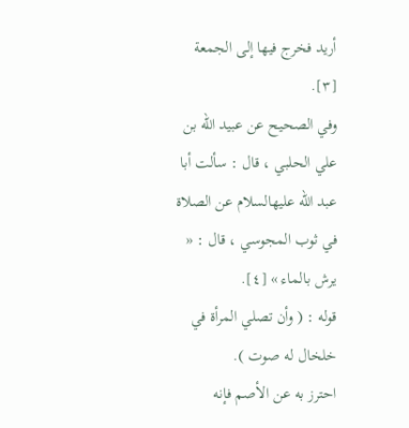أريد فخرج فيها إلى الجمعة [٣].
وفي الصحيح عن عبيد الله بن علي الحلبي ، قال : سألت أبا عبد الله عليهالسلام عن الصلاة في ثوب المجوسي ، قال : « يرش بالماء » [٤].
قوله : ( وأن تصلي المرأة في خلخال له صوت ).
احترز به عن الأصم فإنه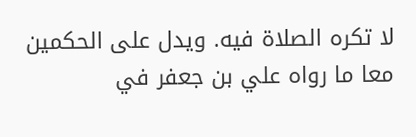لا تكره الصلاة فيه. ويدل على الحكمين معا ما رواه علي بن جعفر في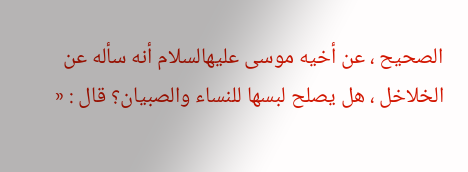الصحيح ، عن أخيه موسى عليهالسلام أنه سأله عن الخلاخل ، هل يصلح لبسها للنساء والصبيان؟ قال : «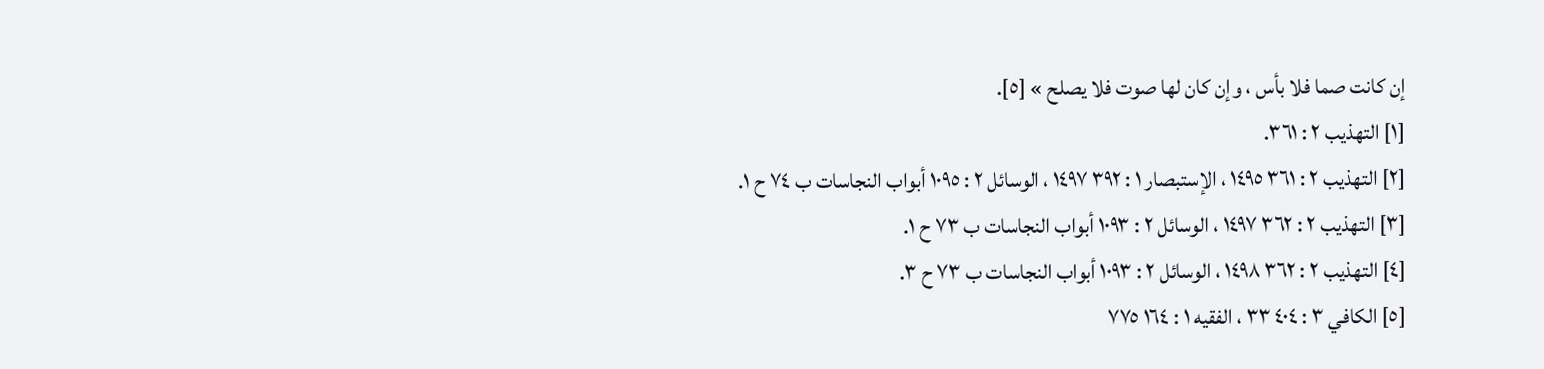إن كانت صما فلا بأس ، وإن كان لها صوت فلا يصلح » [٥].
[١] التهذيب ٢ : ٣٦١.
[٢] التهذيب ٢ : ٣٦١ ١٤٩٥ ، الإستبصار ١ : ٣٩٢ ١٤٩٧ ، الوسائل ٢ : ١٠٩٥ أبواب النجاسات ب ٧٤ ح ١.
[٣] التهذيب ٢ : ٣٦٢ ١٤٩٧ ، الوسائل ٢ : ١٠٩٣ أبواب النجاسات ب ٧٣ ح ١.
[٤] التهذيب ٢ : ٣٦٢ ١٤٩٨ ، الوسائل ٢ : ١٠٩٣ أبواب النجاسات ب ٧٣ ح ٣.
[٥] الكافي ٣ : ٤٠٤ ٣٣ ، الفقيه ١ : ١٦٤ ٧٧٥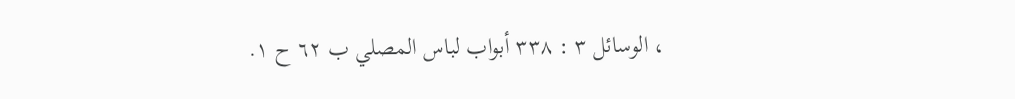، الوسائل ٣ : ٣٣٨ أبواب لباس المصلي ب ٦٢ ح ١.